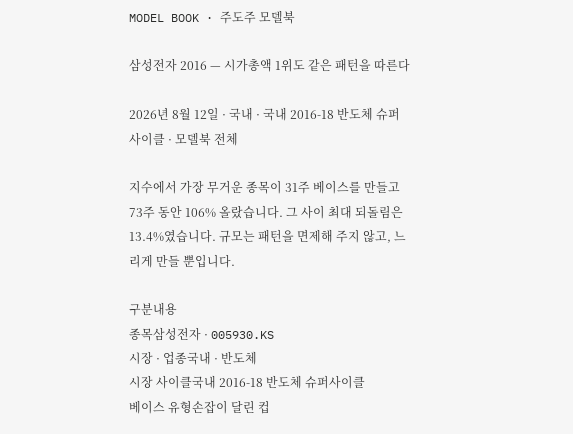MODEL BOOK · 주도주 모델북

삼성전자 2016 — 시가총액 1위도 같은 패턴을 따른다

2026년 8월 12일 · 국내 · 국내 2016-18 반도체 슈퍼사이클 · 모델북 전체

지수에서 가장 무거운 종목이 31주 베이스를 만들고 73주 동안 106% 올랐습니다. 그 사이 최대 되돌림은 13.4%였습니다. 규모는 패턴을 면제해 주지 않고, 느리게 만들 뿐입니다.

구분내용
종목삼성전자 · 005930.KS
시장 · 업종국내 · 반도체
시장 사이클국내 2016-18 반도체 슈퍼사이클
베이스 유형손잡이 달린 컵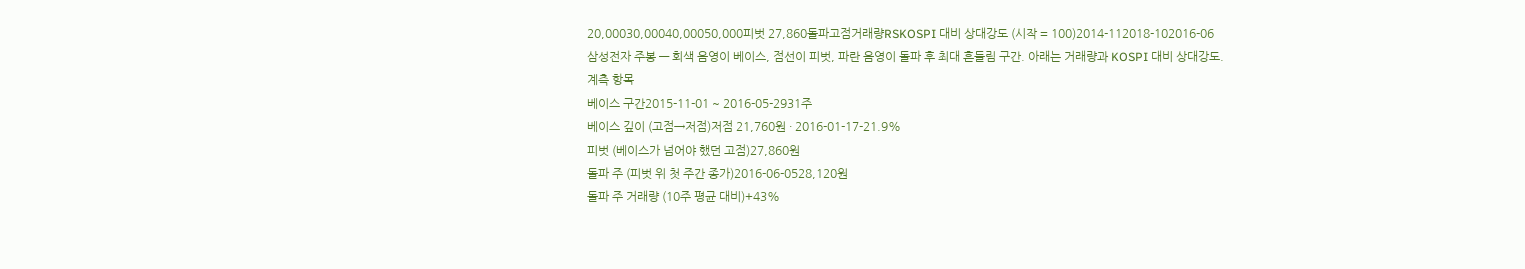20,00030,00040,00050,000피벗 27,860돌파고점거래량RSKOSPI 대비 상대강도 (시작 = 100)2014-112018-102016-06
삼성전자 주봉 — 회색 음영이 베이스, 점선이 피벗, 파란 음영이 돌파 후 최대 흔들림 구간. 아래는 거래량과 KOSPI 대비 상대강도.
계측 항목
베이스 구간2015-11-01 ~ 2016-05-2931주
베이스 깊이 (고점→저점)저점 21,760원 · 2016-01-17-21.9%
피벗 (베이스가 넘어야 했던 고점)27,860원
돌파 주 (피벗 위 첫 주간 종가)2016-06-0528,120원
돌파 주 거래량 (10주 평균 대비)+43%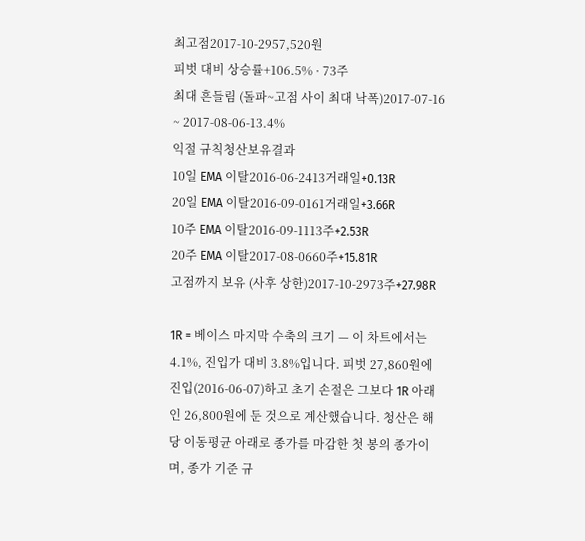최고점2017-10-2957,520원
피벗 대비 상승률+106.5% · 73주
최대 흔들림 (돌파~고점 사이 최대 낙폭)2017-07-16 ~ 2017-08-06-13.4%
익절 규칙청산보유결과
10일 EMA 이탈2016-06-2413거래일+0.13R
20일 EMA 이탈2016-09-0161거래일+3.66R
10주 EMA 이탈2016-09-1113주+2.53R
20주 EMA 이탈2017-08-0660주+15.81R
고점까지 보유 (사후 상한)2017-10-2973주+27.98R

1R = 베이스 마지막 수축의 크기 — 이 차트에서는 4.1%, 진입가 대비 3.8%입니다. 피벗 27,860원에 진입(2016-06-07)하고 초기 손절은 그보다 1R 아래인 26,800원에 둔 것으로 계산했습니다. 청산은 해당 이동평균 아래로 종가를 마감한 첫 봉의 종가이며, 종가 기준 규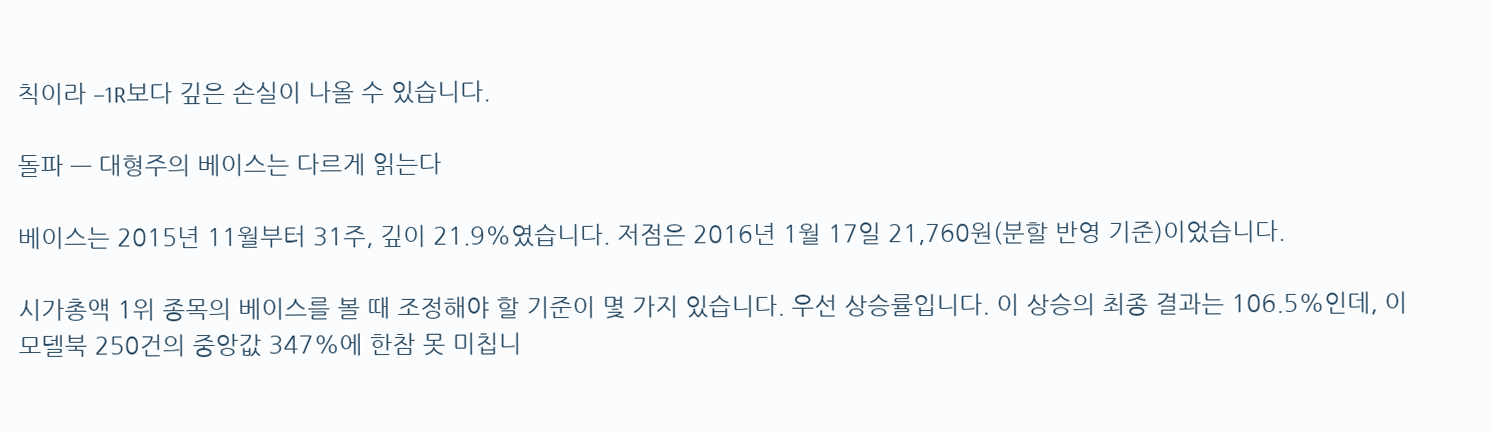칙이라 −1R보다 깊은 손실이 나올 수 있습니다.

돌파 — 대형주의 베이스는 다르게 읽는다

베이스는 2015년 11월부터 31주, 깊이 21.9%였습니다. 저점은 2016년 1월 17일 21,760원(분할 반영 기준)이었습니다.

시가총액 1위 종목의 베이스를 볼 때 조정해야 할 기준이 몇 가지 있습니다. 우선 상승률입니다. 이 상승의 최종 결과는 106.5%인데, 이 모델북 250건의 중앙값 347%에 한참 못 미칩니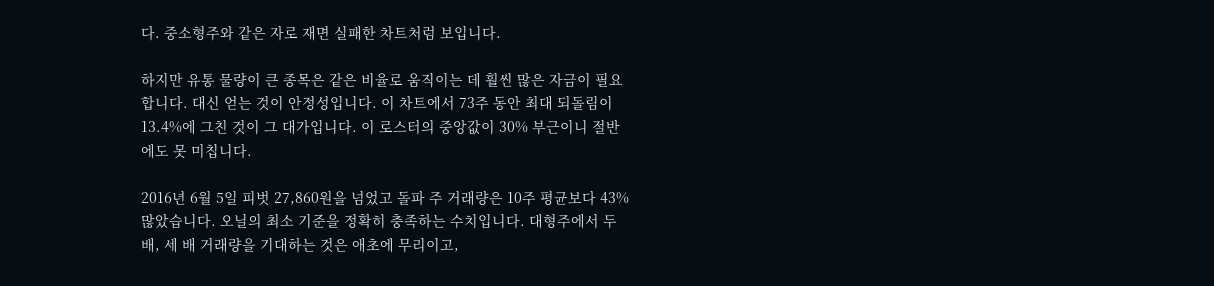다. 중소형주와 같은 자로 재면 실패한 차트처럼 보입니다.

하지만 유통 물량이 큰 종목은 같은 비율로 움직이는 데 훨씬 많은 자금이 필요합니다. 대신 얻는 것이 안정성입니다. 이 차트에서 73주 동안 최대 되돌림이 13.4%에 그친 것이 그 대가입니다. 이 로스터의 중앙값이 30% 부근이니 절반에도 못 미칩니다.

2016년 6월 5일 피벗 27,860원을 넘었고 돌파 주 거래량은 10주 평균보다 43% 많았습니다. 오닐의 최소 기준을 정확히 충족하는 수치입니다. 대형주에서 두 배, 세 배 거래량을 기대하는 것은 애초에 무리이고,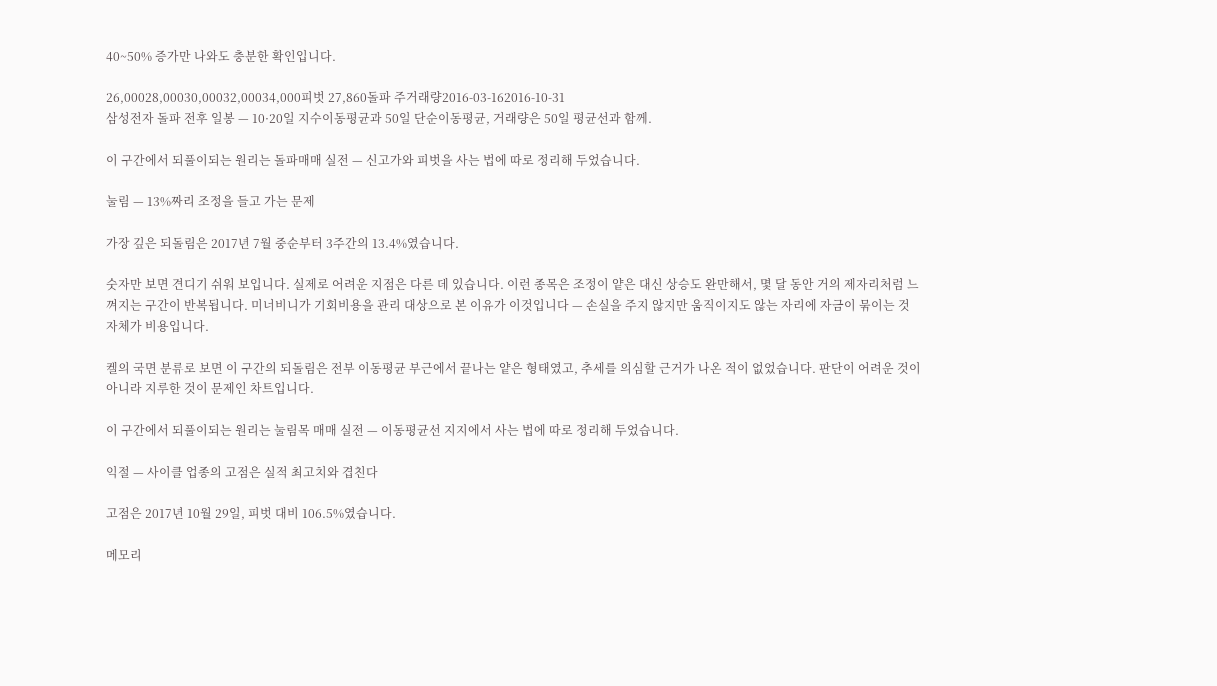40~50% 증가만 나와도 충분한 확인입니다.

26,00028,00030,00032,00034,000피벗 27,860돌파 주거래량2016-03-162016-10-31
삼성전자 돌파 전후 일봉 — 10·20일 지수이동평균과 50일 단순이동평균, 거래량은 50일 평균선과 함께.

이 구간에서 되풀이되는 원리는 돌파매매 실전 — 신고가와 피벗을 사는 법에 따로 정리해 두었습니다.

눌림 — 13%짜리 조정을 들고 가는 문제

가장 깊은 되돌림은 2017년 7월 중순부터 3주간의 13.4%였습니다.

숫자만 보면 견디기 쉬워 보입니다. 실제로 어려운 지점은 다른 데 있습니다. 이런 종목은 조정이 얕은 대신 상승도 완만해서, 몇 달 동안 거의 제자리처럼 느껴지는 구간이 반복됩니다. 미너비니가 기회비용을 관리 대상으로 본 이유가 이것입니다 — 손실을 주지 않지만 움직이지도 않는 자리에 자금이 묶이는 것 자체가 비용입니다.

켈의 국면 분류로 보면 이 구간의 되돌림은 전부 이동평균 부근에서 끝나는 얕은 형태였고, 추세를 의심할 근거가 나온 적이 없었습니다. 판단이 어려운 것이 아니라 지루한 것이 문제인 차트입니다.

이 구간에서 되풀이되는 원리는 눌림목 매매 실전 — 이동평균선 지지에서 사는 법에 따로 정리해 두었습니다.

익절 — 사이클 업종의 고점은 실적 최고치와 겹친다

고점은 2017년 10월 29일, 피벗 대비 106.5%였습니다.

메모리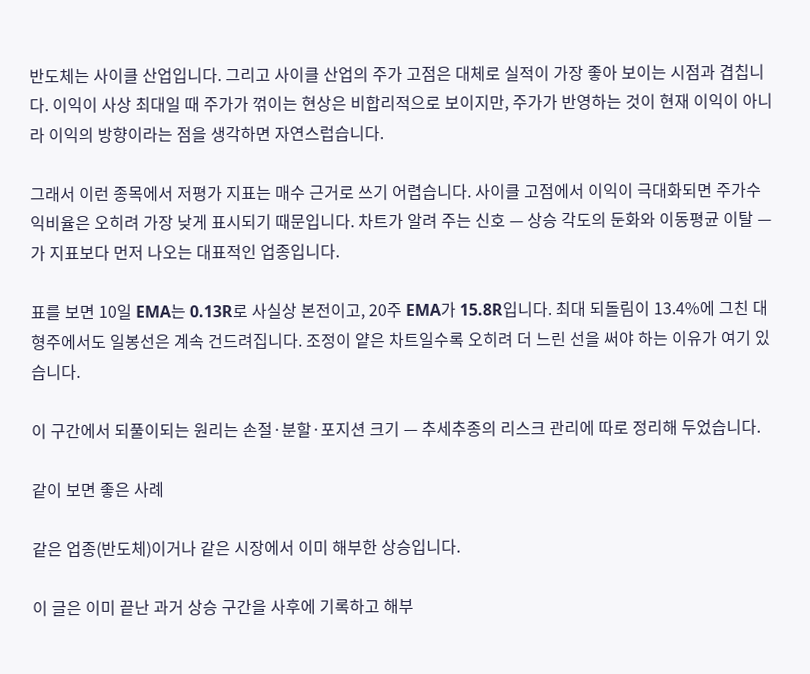반도체는 사이클 산업입니다. 그리고 사이클 산업의 주가 고점은 대체로 실적이 가장 좋아 보이는 시점과 겹칩니다. 이익이 사상 최대일 때 주가가 꺾이는 현상은 비합리적으로 보이지만, 주가가 반영하는 것이 현재 이익이 아니라 이익의 방향이라는 점을 생각하면 자연스럽습니다.

그래서 이런 종목에서 저평가 지표는 매수 근거로 쓰기 어렵습니다. 사이클 고점에서 이익이 극대화되면 주가수익비율은 오히려 가장 낮게 표시되기 때문입니다. 차트가 알려 주는 신호 — 상승 각도의 둔화와 이동평균 이탈 — 가 지표보다 먼저 나오는 대표적인 업종입니다.

표를 보면 10일 EMA는 0.13R로 사실상 본전이고, 20주 EMA가 15.8R입니다. 최대 되돌림이 13.4%에 그친 대형주에서도 일봉선은 계속 건드려집니다. 조정이 얕은 차트일수록 오히려 더 느린 선을 써야 하는 이유가 여기 있습니다.

이 구간에서 되풀이되는 원리는 손절·분할·포지션 크기 — 추세추종의 리스크 관리에 따로 정리해 두었습니다.

같이 보면 좋은 사례

같은 업종(반도체)이거나 같은 시장에서 이미 해부한 상승입니다.

이 글은 이미 끝난 과거 상승 구간을 사후에 기록하고 해부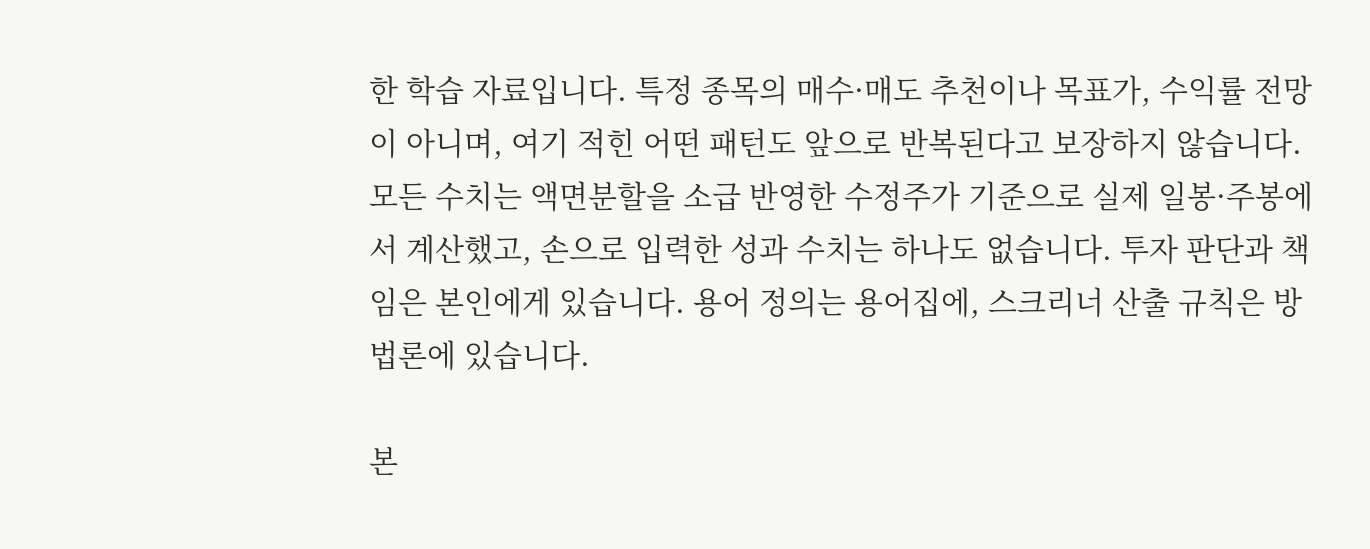한 학습 자료입니다. 특정 종목의 매수·매도 추천이나 목표가, 수익률 전망이 아니며, 여기 적힌 어떤 패턴도 앞으로 반복된다고 보장하지 않습니다. 모든 수치는 액면분할을 소급 반영한 수정주가 기준으로 실제 일봉·주봉에서 계산했고, 손으로 입력한 성과 수치는 하나도 없습니다. 투자 판단과 책임은 본인에게 있습니다. 용어 정의는 용어집에, 스크리너 산출 규칙은 방법론에 있습니다.

본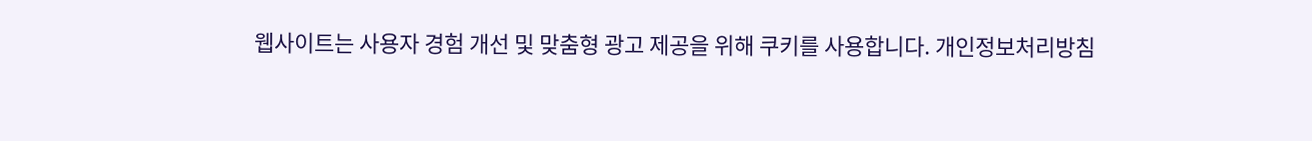웹사이트는 사용자 경험 개선 및 맞춤형 광고 제공을 위해 쿠키를 사용합니다. 개인정보처리방침